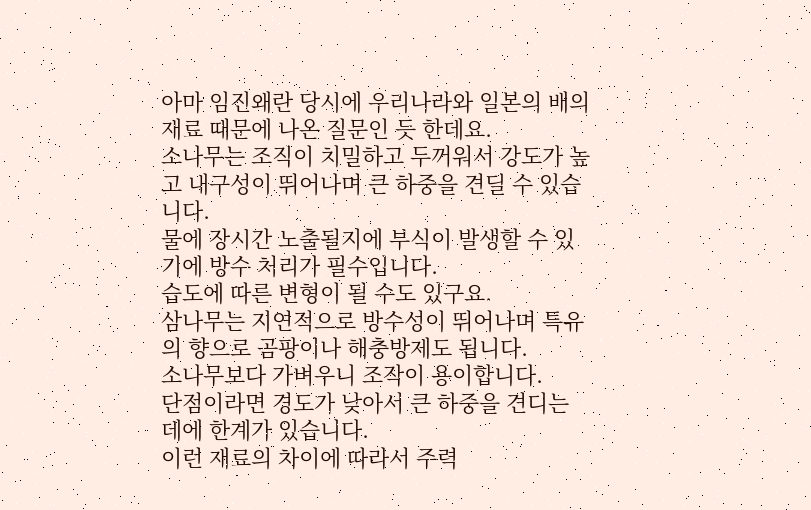아마 임진왜란 당시에 우리나라와 일본의 배의 재료 때문에 나온 질문인 듯 한데요.
소나무는 조직이 치밀하고 두꺼워서 강도가 높고 내구성이 뛰어나며 큰 하중을 견딜 수 있습니다.
물에 장시간 노출될지에 부식이 발생할 수 있기에 방수 처리가 필수입니다.
습도에 따른 변형이 될 수도 있구요.
삼나무는 지연적으로 방수성이 뛰어나며 특유의 향으로 곰팡이나 해충방제도 됩니다.
소나무보다 가벼우니 조작이 용이합니다.
단점이라면 경도가 낮아서 큰 하중을 견디는 데에 한계가 있습니다.
이런 재료의 차이에 따라서 주력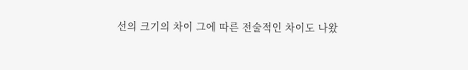선의 크기의 차이 그에 따른 전술적인 차이도 나왔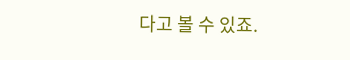다고 볼 수 있죠.